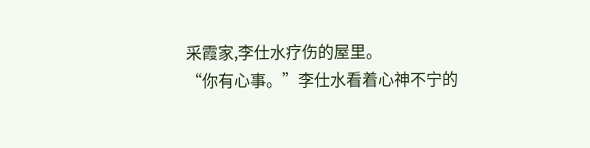采霞家,李仕水疗伤的屋里。
“你有心事。”李仕水看着心神不宁的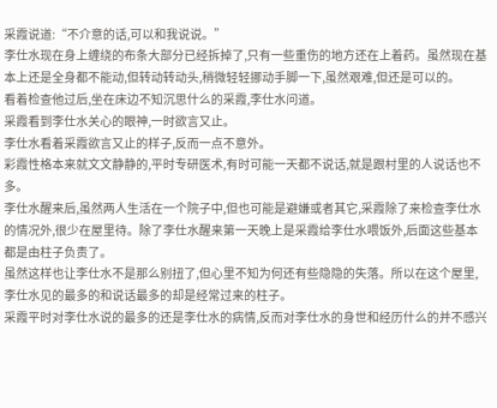采霞说道:“不介意的话,可以和我说说。”
李仕水现在身上缠绕的布条大部分已经拆掉了,只有一些重伤的地方还在上着药。虽然现在基本上还是全身都不能动,但转动转动头,稍微轻轻挪动手脚一下,虽然艰难,但还是可以的。
看着检查他过后,坐在床边不知沉思什么的采霞,李仕水问道。
采霞看到李仕水关心的眼神,一时欲言又止。
李仕水看着采霞欲言又止的样子,反而一点不意外。
彩霞性格本来就文文静静的,平时专研医术,有时可能一天都不说话,就是跟村里的人说话也不多。
李仕水醒来后,虽然两人生活在一个院子中,但也可能是避嫌或者其它,采霞除了来检查李仕水的情况外,很少在屋里待。除了李仕水醒来第一天晚上是采霞给李仕水喂饭外,后面这些基本都是由柱子负责了。
虽然这样也让李仕水不是那么别扭了,但心里不知为何还有些隐隐的失落。所以在这个屋里,李仕水见的最多的和说话最多的却是经常过来的柱子。
采霞平时对李仕水说的最多的还是李仕水的病情,反而对李仕水的身世和经历什么的并不感兴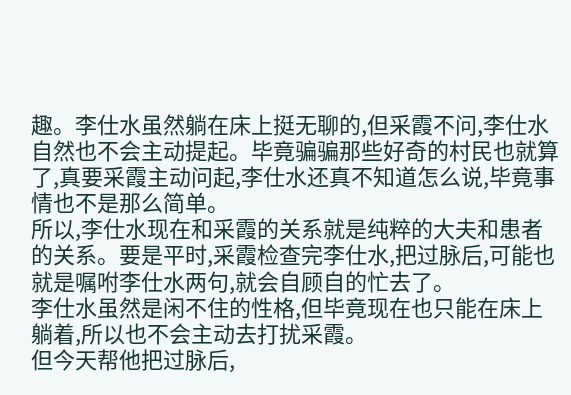趣。李仕水虽然躺在床上挺无聊的,但采霞不问,李仕水自然也不会主动提起。毕竟骗骗那些好奇的村民也就算了,真要采霞主动问起,李仕水还真不知道怎么说,毕竟事情也不是那么简单。
所以,李仕水现在和采霞的关系就是纯粹的大夫和患者的关系。要是平时,采霞检查完李仕水,把过脉后,可能也就是嘱咐李仕水两句,就会自顾自的忙去了。
李仕水虽然是闲不住的性格,但毕竟现在也只能在床上躺着,所以也不会主动去打扰采霞。
但今天帮他把过脉后,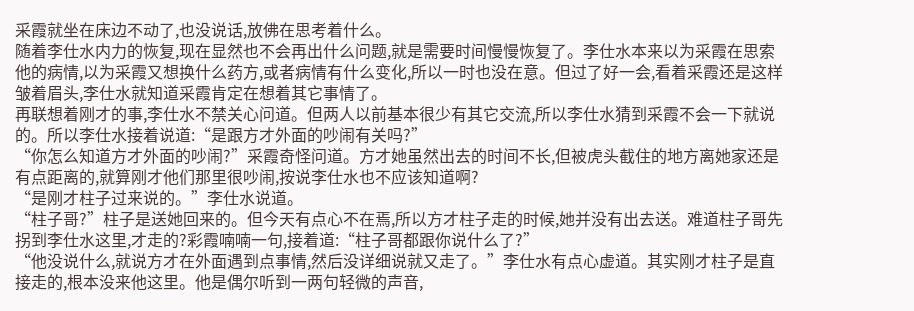采霞就坐在床边不动了,也没说话,放佛在思考着什么。
随着李仕水内力的恢复,现在显然也不会再出什么问题,就是需要时间慢慢恢复了。李仕水本来以为采霞在思索他的病情,以为采霞又想换什么药方,或者病情有什么变化,所以一时也没在意。但过了好一会,看着采霞还是这样皱着眉头,李仕水就知道采霞肯定在想着其它事情了。
再联想着刚才的事,李仕水不禁关心问道。但两人以前基本很少有其它交流,所以李仕水猜到采霞不会一下就说的。所以李仕水接着说道:“是跟方才外面的吵闹有关吗?”
“你怎么知道方才外面的吵闹?”采霞奇怪问道。方才她虽然出去的时间不长,但被虎头截住的地方离她家还是有点距离的,就算刚才他们那里很吵闹,按说李仕水也不应该知道啊?
“是刚才柱子过来说的。”李仕水说道。
“柱子哥?”柱子是送她回来的。但今天有点心不在焉,所以方才柱子走的时候,她并没有出去送。难道柱子哥先拐到李仕水这里,才走的?彩霞喃喃一句,接着道:“柱子哥都跟你说什么了?”
“他没说什么,就说方才在外面遇到点事情,然后没详细说就又走了。”李仕水有点心虚道。其实刚才柱子是直接走的,根本没来他这里。他是偶尔听到一两句轻微的声音,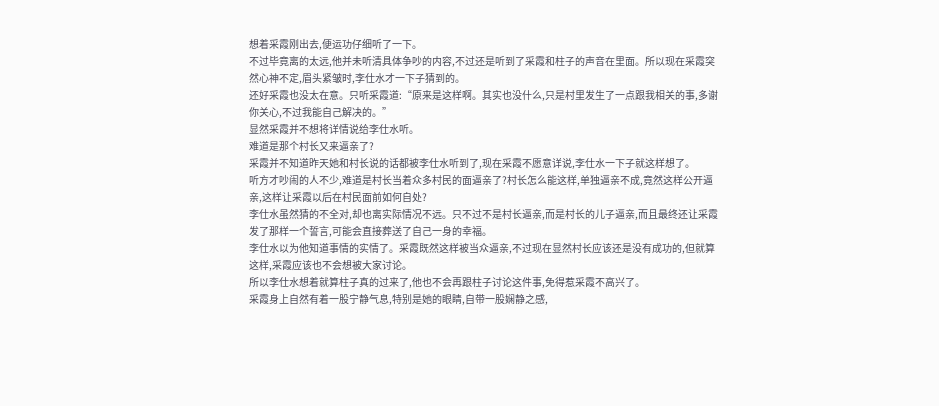想着采霞刚出去,便运功仔细听了一下。
不过毕竟离的太远,他并未听清具体争吵的内容,不过还是听到了采霞和柱子的声音在里面。所以现在采霞突然心神不定,眉头紧皱时,李仕水才一下子猜到的。
还好采霞也没太在意。只听采霞道:“原来是这样啊。其实也没什么,只是村里发生了一点跟我相关的事,多谢你关心,不过我能自己解决的。”
显然采霞并不想将详情说给李仕水听。
难道是那个村长又来逼亲了?
采霞并不知道昨天她和村长说的话都被李仕水听到了,现在采霞不愿意详说,李仕水一下子就这样想了。
听方才吵闹的人不少,难道是村长当着众多村民的面逼亲了?村长怎么能这样,单独逼亲不成,竟然这样公开逼亲,这样让采霞以后在村民面前如何自处?
李仕水虽然猜的不全对,却也离实际情况不远。只不过不是村长逼亲,而是村长的儿子逼亲,而且最终还让采霞发了那样一个誓言,可能会直接葬送了自己一身的幸福。
李仕水以为他知道事情的实情了。采霞既然这样被当众逼亲,不过现在显然村长应该还是没有成功的,但就算这样,采霞应该也不会想被大家讨论。
所以李仕水想着就算柱子真的过来了,他也不会再跟柱子讨论这件事,免得惹采霞不高兴了。
采霞身上自然有着一股宁静气息,特别是她的眼睛,自带一股娴静之感,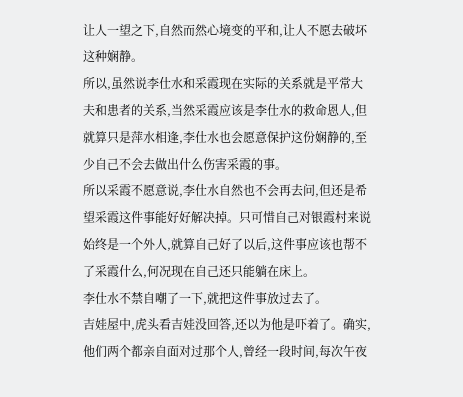让人一望之下,自然而然心境变的平和,让人不愿去破坏这种娴静。
所以,虽然说李仕水和采霞现在实际的关系就是平常大夫和患者的关系,当然采霞应该是李仕水的救命恩人,但就算只是萍水相逢,李仕水也会愿意保护这份娴静的,至少自己不会去做出什么伤害采霞的事。
所以采霞不愿意说,李仕水自然也不会再去问,但还是希望采霞这件事能好好解决掉。只可惜自己对银霞村来说始终是一个外人,就算自己好了以后,这件事应该也帮不了采霞什么,何况现在自己还只能躺在床上。
李仕水不禁自嘲了一下,就把这件事放过去了。
吉娃屋中,虎头看吉娃没回答,还以为他是吓着了。确实,他们两个都亲自面对过那个人,曾经一段时间,每次午夜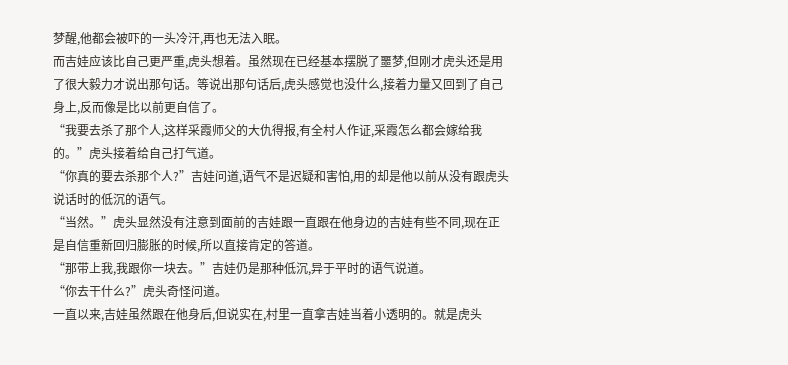梦醒,他都会被吓的一头冷汗,再也无法入眠。
而吉娃应该比自己更严重,虎头想着。虽然现在已经基本摆脱了噩梦,但刚才虎头还是用了很大毅力才说出那句话。等说出那句话后,虎头感觉也没什么,接着力量又回到了自己身上,反而像是比以前更自信了。
“我要去杀了那个人,这样采霞师父的大仇得报,有全村人作证,采霞怎么都会嫁给我的。”虎头接着给自己打气道。
“你真的要去杀那个人?”吉娃问道,语气不是迟疑和害怕,用的却是他以前从没有跟虎头说话时的低沉的语气。
“当然。”虎头显然没有注意到面前的吉娃跟一直跟在他身边的吉娃有些不同,现在正是自信重新回归膨胀的时候,所以直接肯定的答道。
“那带上我,我跟你一块去。”吉娃仍是那种低沉,异于平时的语气说道。
“你去干什么?”虎头奇怪问道。
一直以来,吉娃虽然跟在他身后,但说实在,村里一直拿吉娃当着小透明的。就是虎头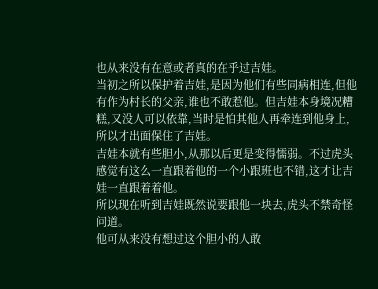也从来没有在意或者真的在乎过吉娃。
当初之所以保护着吉娃,是因为他们有些同病相连,但他有作为村长的父亲,谁也不敢惹他。但吉娃本身境况糟糕,又没人可以依靠,当时是怕其他人再牵连到他身上,所以才出面保住了吉娃。
吉娃本就有些胆小,从那以后更是变得懦弱。不过虎头感觉有这么一直跟着他的一个小跟班也不错,这才让吉娃一直跟着着他。
所以现在听到吉娃既然说要跟他一块去,虎头不禁奇怪问道。
他可从来没有想过这个胆小的人敢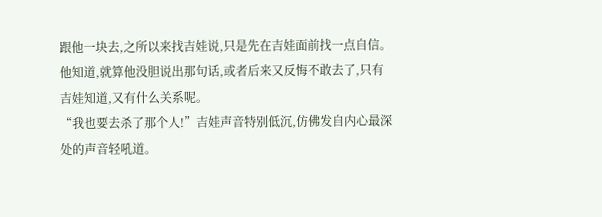跟他一块去,之所以来找吉娃说,只是先在吉娃面前找一点自信。他知道,就算他没胆说出那句话,或者后来又反悔不敢去了,只有吉娃知道,又有什么关系呢。
“我也要去杀了那个人!”吉娃声音特别低沉,仿佛发自内心最深处的声音轻吼道。